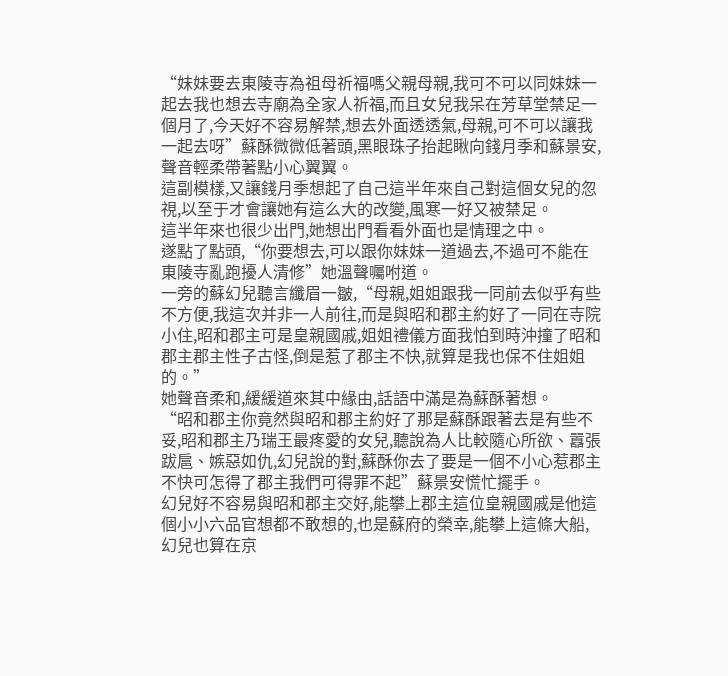“妹妹要去東陵寺為祖母祈福嗎父親母親,我可不可以同妹妹一起去我也想去寺廟為全家人祈福,而且女兒我呆在芳草堂禁足一個月了,今天好不容易解禁,想去外面透透氣,母親,可不可以讓我一起去呀”蘇酥微微低著頭,黑眼珠子抬起瞅向錢月季和蘇景安,聲音輕柔帶著點小心翼翼。
這副模樣,又讓錢月季想起了自己這半年來自己對這個女兒的忽視,以至于才會讓她有這么大的改變,風寒一好又被禁足。
這半年來也很少出門,她想出門看看外面也是情理之中。
遂點了點頭,“你要想去,可以跟你妹妹一道過去,不過可不能在東陵寺亂跑擾人清修”她溫聲囑咐道。
一旁的蘇幻兒聽言纖眉一皺,“母親,姐姐跟我一同前去似乎有些不方便,我這次并非一人前往,而是與昭和郡主約好了一同在寺院小住,昭和郡主可是皇親國戚,姐姐禮儀方面我怕到時沖撞了昭和郡主郡主性子古怪,倒是惹了郡主不快,就算是我也保不住姐姐的。”
她聲音柔和,緩緩道來其中緣由,話語中滿是為蘇酥著想。
“昭和郡主你竟然與昭和郡主約好了那是蘇酥跟著去是有些不妥,昭和郡主乃瑞王最疼愛的女兒,聽說為人比較隨心所欲、囂張跋扈、嫉惡如仇,幻兒說的對,蘇酥你去了要是一個不小心惹郡主不快可怎得了郡主我們可得罪不起”蘇景安慌忙擺手。
幻兒好不容易與昭和郡主交好,能攀上郡主這位皇親國戚是他這個小小六品官想都不敢想的,也是蘇府的榮幸,能攀上這條大船,幻兒也算在京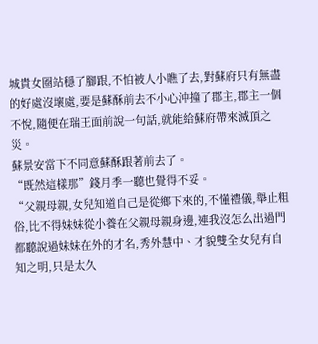城貴女圈站穩了腳跟,不怕被人小瞧了去,對蘇府只有無盡的好處沒壞處,要是蘇酥前去不小心沖撞了郡主,郡主一個不悅,隨便在瑞王面前說一句話,就能給蘇府帶來滅頂之災。
蘇景安當下不同意蘇酥跟著前去了。
“既然這樣那”錢月季一聽也覺得不妥。
“父親母親,女兒知道自己是從鄉下來的,不懂禮儀,舉止粗俗,比不得妹妹從小養在父親母親身邊,連我沒怎么出過門都聽說過妹妹在外的才名,秀外慧中、才貌雙全女兒有自知之明,只是太久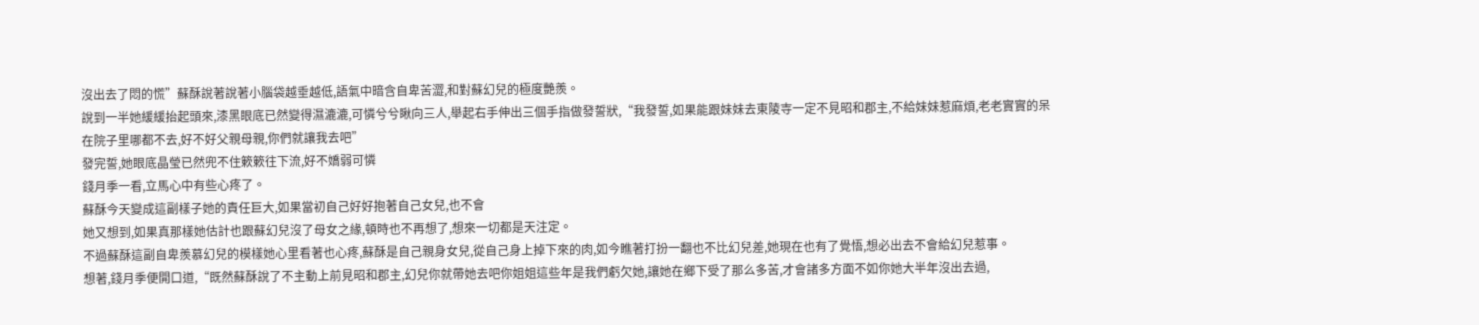沒出去了悶的慌”蘇酥說著說著小腦袋越垂越低,語氣中暗含自卑苦澀,和對蘇幻兒的極度艷羨。
說到一半她緩緩抬起頭來,漆黑眼底已然變得濕漉漉,可憐兮兮瞅向三人,舉起右手伸出三個手指做發誓狀,“我發誓,如果能跟妹妹去東陵寺一定不見昭和郡主,不給妹妹惹麻煩,老老實實的呆在院子里哪都不去,好不好父親母親,你們就讓我去吧”
發完誓,她眼底晶瑩已然兜不住簌簌往下流,好不嬌弱可憐
錢月季一看,立馬心中有些心疼了。
蘇酥今天變成這副樣子她的責任巨大,如果當初自己好好抱著自己女兒,也不會
她又想到,如果真那樣她估計也跟蘇幻兒沒了母女之緣,頓時也不再想了,想來一切都是天注定。
不過蘇酥這副自卑羨慕幻兒的模樣她心里看著也心疼,蘇酥是自己親身女兒,從自己身上掉下來的肉,如今瞧著打扮一翻也不比幻兒差,她現在也有了覺悟,想必出去不會給幻兒惹事。
想著,錢月季便開口道,“既然蘇酥說了不主動上前見昭和郡主,幻兒你就帶她去吧你姐姐這些年是我們虧欠她,讓她在鄉下受了那么多苦,才會諸多方面不如你她大半年沒出去過,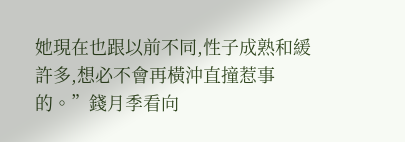她現在也跟以前不同,性子成熟和緩許多,想必不會再橫沖直撞惹事的。”錢月季看向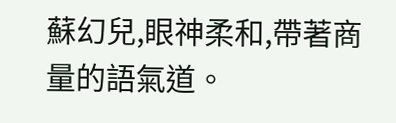蘇幻兒,眼神柔和,帶著商量的語氣道。